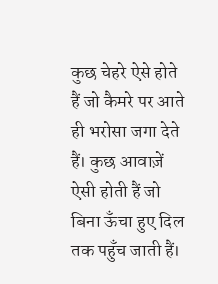कुछ चेहरे ऐसे होते हैं जो कैमरे पर आते ही भरोसा जगा देते हैं। कुछ आवाज़ें ऐसी होती हैं जो बिना ऊँचा हुए दिल तक पहुँच जाती हैं।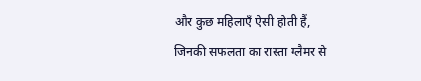और कुछ महिलाएँ ऐसी होती हैं, जिनकी सफलता का रास्ता ग्लैमर से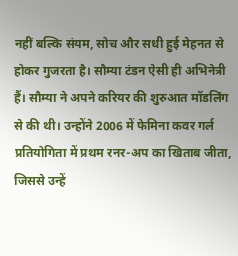नहीं बल्कि संयम, सोच और सधी हुई मेहनत से होकर गुजरता है। सौम्या टंडन ऐसी ही अभिनेत्री हैं। सौम्या ने अपने करियर की शुरुआत मॉडलिंग से की थी। उन्होंने 2006 में फेमिना कवर गर्ल प्रतियोगिता में प्रथम रनर-अप का खिताब जीता, जिससे उन्हें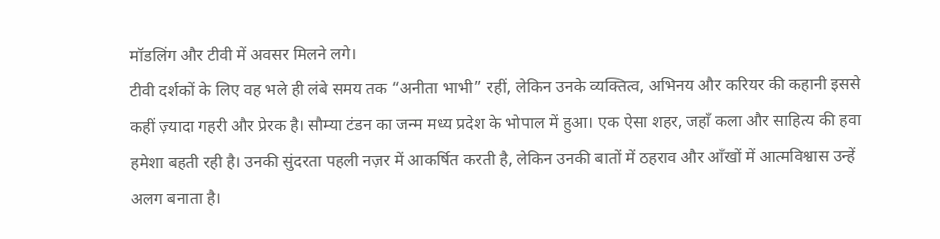मॉडलिंग और टीवी में अवसर मिलने लगे।
टीवी दर्शकों के लिए वह भले ही लंबे समय तक “अनीता भाभी” रहीं, लेकिन उनके व्यक्तित्व, अभिनय और करियर की कहानी इससे कहीं ज़्यादा गहरी और प्रेरक है। सौम्या टंडन का जन्म मध्य प्रदेश के भोपाल में हुआ। एक ऐसा शहर, जहाँ कला और साहित्य की हवा हमेशा बहती रही है। उनकी सुंदरता पहली नज़र में आकर्षित करती है, लेकिन उनकी बातों में ठहराव और आँखों में आत्मविश्वास उन्हें अलग बनाता है।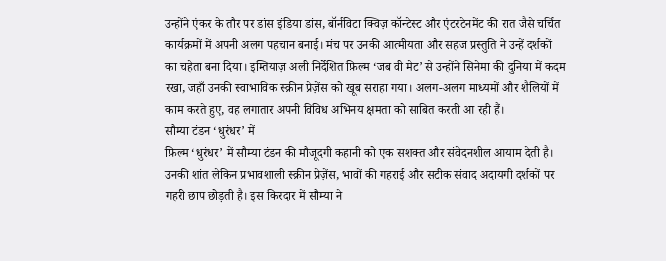उन्होंने एंकर के तौर पर डांस इंडिया डांस, बॉर्नविटा क्विज़ कॉन्टेस्ट और एंटरटेनमेंट की रात जैसे चर्चित कार्यक्रमों में अपनी अलग पहचान बनाई। मंच पर उनकी आत्मीयता और सहज प्रस्तुति ने उन्हें दर्शकों का चहेता बना दिया। इम्तियाज़ अली निर्देशित फ़िल्म ‘जब वी मेट’ से उन्होंने सिनेमा की दुनिया में कदम रखा, जहाँ उनकी स्वाभाविक स्क्रीन प्रेज़ेंस को खूब सराहा गया। अलग-अलग माध्यमों और शैलियों में काम करते हुए, वह लगातार अपनी विविध अभिनय क्षमता को साबित करती आ रही हैं।
सौम्या टंडन ‘धुरंधर’ में
फ़िल्म ‘धुरंधर’ में सौम्या टंडन की मौजूदगी कहानी को एक सशक्त और संवेदनशील आयाम देती है। उनकी शांत लेकिन प्रभावशाली स्क्रीन प्रेज़ेंस, भावों की गहराई और सटीक संवाद अदायगी दर्शकों पर गहरी छाप छोड़ती है। इस किरदार में सौम्या ने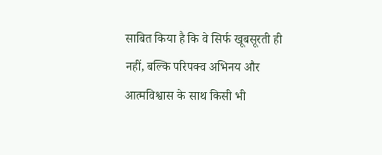साबित किया है कि वे सिर्फ खूबसूरती ही नहीं, बल्कि परिपक्व अभिनय और आत्मविश्वास के साथ किसी भी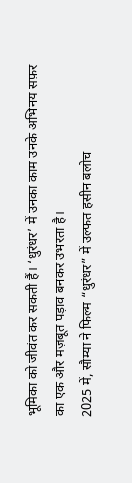भूमिका को जीवंत कर सकती हैं। ‘धुरंधर’ में उनका काम उनके अभिनय सफ़र का एक और मज़बूत पड़ाव बनकर उभरता है।
2025 में, सौम्या ने फिल्म “धुरंधर” में उल्फत हसीन बलोच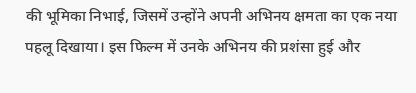की भूमिका निभाई, जिसमें उन्होंने अपनी अभिनय क्षमता का एक नया पहलू दिखाया। इस फिल्म में उनके अभिनय की प्रशंसा हुई और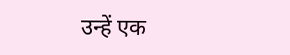उन्हें एक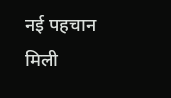नई पहचान मिली